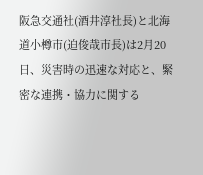阪急交通社(酒井淳社長)と北海道小樽市(迫俊哉市長)は2月20日、災害時の迅速な対応と、緊密な連携・協力に関する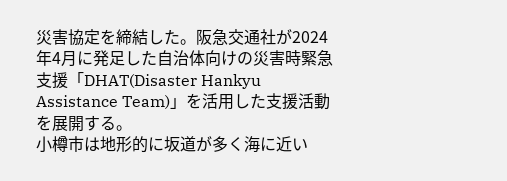災害協定を締結した。阪急交通社が2024年4月に発足した自治体向けの災害時緊急支援「DHAT(Disaster Hankyu Assistance Team)」を活用した支援活動を展開する。
小樽市は地形的に坂道が多く海に近い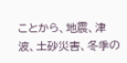ことから、地震、津波、土砂災害、冬季の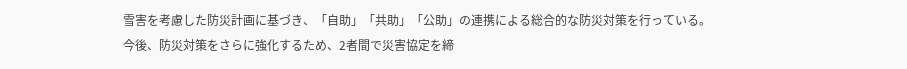雪害を考慮した防災計画に基づき、「自助」「共助」「公助」の連携による総合的な防災対策を行っている。今後、防災対策をさらに強化するため、2者間で災害協定を締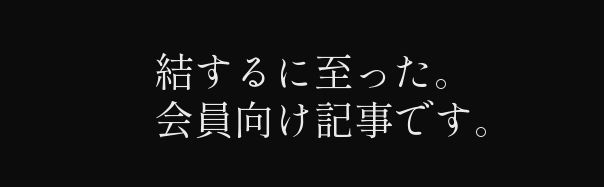結するに至った。
会員向け記事です。